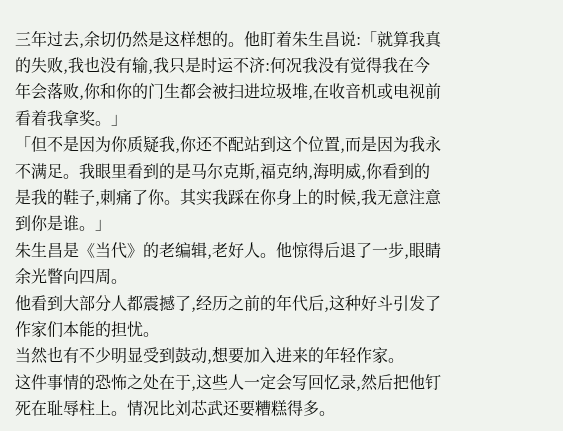三年过去,余切仍然是这样想的。他盯着朱生昌说:「就算我真的失败,我也没有输,我只是时运不济:何况我没有觉得我在今年会落败,你和你的门生都会被扫进垃圾堆,在收音机或电视前看着我拿奖。」
「但不是因为你质疑我,你还不配站到这个位置,而是因为我永不满足。我眼里看到的是马尔克斯,福克纳,海明威,你看到的是我的鞋子,刺痛了你。其实我踩在你身上的时候,我无意注意到你是谁。」
朱生昌是《当代》的老编辑,老好人。他惊得后退了一步,眼睛余光瞥向四周。
他看到大部分人都震撼了,经历之前的年代后,这种好斗引发了作家们本能的担忧。
当然也有不少明显受到鼓动,想要加入进来的年轻作家。
这件事情的恐怖之处在于,这些人一定会写回忆录,然后把他钉死在耻辱柱上。情况比刘芯武还要糟糕得多。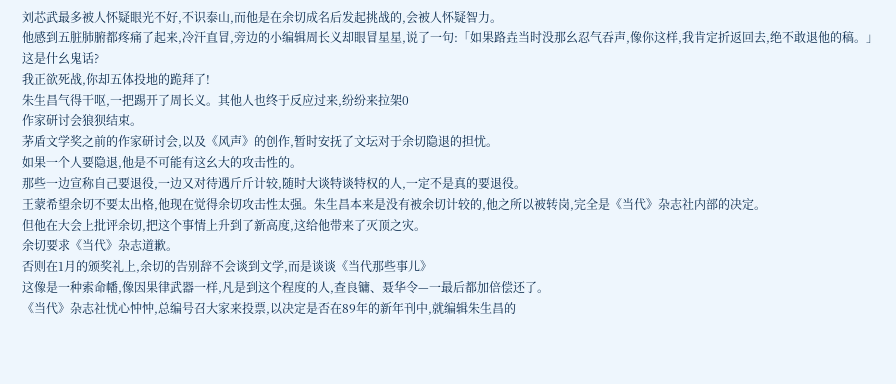刘芯武最多被人怀疑眼光不好,不识泰山,而他是在余切成名后发起挑战的,会被人怀疑智力。
他感到五脏肺腑都疼痛了起来,冷汗直冒,旁边的小编辑周长义却眼冒星星,说了一句:「如果路垚当时没那幺忍气吞声,像你这样,我肯定折返回去,绝不敢退他的稿。」
这是什幺鬼话?
我正欲死战,你却五体投地的跪拜了!
朱生昌气得干呕,一把踢开了周长义。其他人也终于反应过来,纷纷来拉架0
作家研讨会狼狈结束。
茅盾文学奖之前的作家研讨会,以及《风声》的创作,暂时安抚了文坛对于余切隐退的担忧。
如果一个人要隐退,他是不可能有这幺大的攻击性的。
那些一边宣称自己要退役,一边又对待遇斤斤计较,随时大谈特谈特权的人,一定不是真的要退役。
王蒙希望余切不要太出格,他现在觉得余切攻击性太强。朱生昌本来是没有被余切计较的,他之所以被转岗,完全是《当代》杂志社内部的决定。
但他在大会上批评余切,把这个事情上升到了新高度,这给他带来了灭顶之灾。
余切要求《当代》杂志道歉。
否则在1月的颁奖礼上,余切的告别辞不会谈到文学,而是谈谈《当代那些事儿》
这像是一种索命幡,像因果律武器一样,凡是到这个程度的人,查良镛、聂华令—一最后都加倍偿还了。
《当代》杂志社忧心忡忡,总编号召大家来投票,以决定是否在89年的新年刊中,就编辑朱生昌的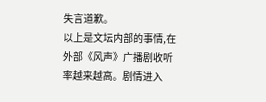失言道歉。
以上是文坛内部的事情,在外部《风声》广播剧收听率越来越高。剧情进入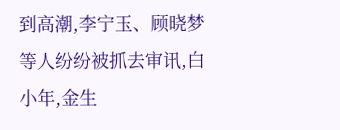到高潮,李宁玉、顾晓梦等人纷纷被抓去审讯,白小年,金生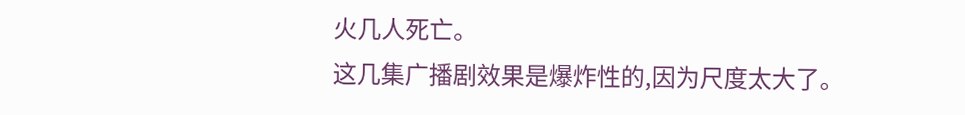火几人死亡。
这几集广播剧效果是爆炸性的,因为尺度太大了。